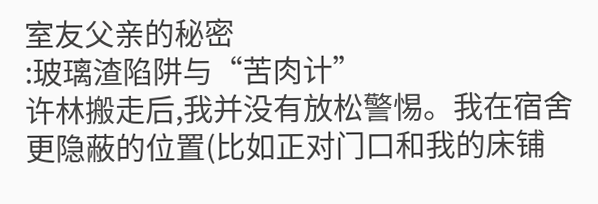室友父亲的秘密
:玻璃渣陷阱与“苦肉计”
许林搬走后,我并没有放松警惕。我在宿舍更隐蔽的位置(比如正对门口和我的床铺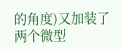的角度)又加装了两个微型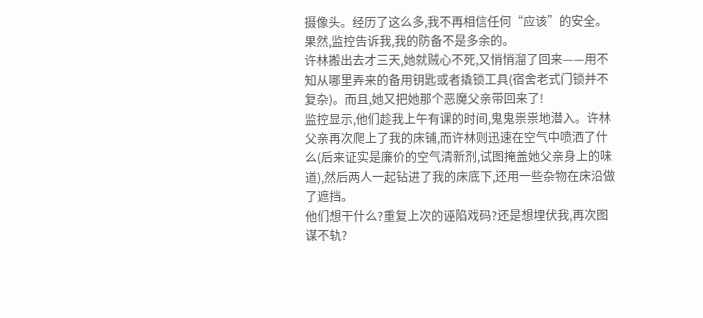摄像头。经历了这么多,我不再相信任何“应该”的安全。
果然,监控告诉我,我的防备不是多余的。
许林搬出去才三天,她就贼心不死,又悄悄溜了回来——用不知从哪里弄来的备用钥匙或者撬锁工具(宿舍老式门锁并不复杂)。而且,她又把她那个恶魔父亲带回来了!
监控显示,他们趁我上午有课的时间,鬼鬼祟祟地潜入。许林父亲再次爬上了我的床铺,而许林则迅速在空气中喷洒了什么(后来证实是廉价的空气清新剂,试图掩盖她父亲身上的味道),然后两人一起钻进了我的床底下,还用一些杂物在床沿做了遮挡。
他们想干什么?重复上次的诬陷戏码?还是想埋伏我,再次图谋不轨?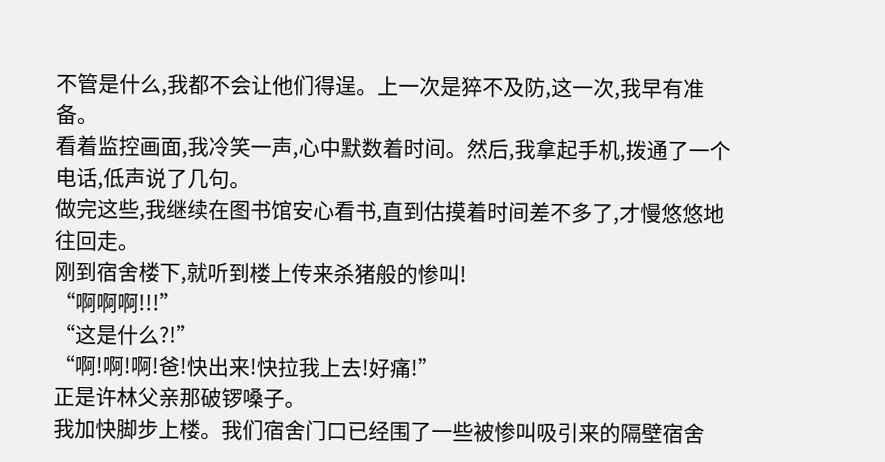不管是什么,我都不会让他们得逞。上一次是猝不及防,这一次,我早有准备。
看着监控画面,我冷笑一声,心中默数着时间。然后,我拿起手机,拨通了一个电话,低声说了几句。
做完这些,我继续在图书馆安心看书,直到估摸着时间差不多了,才慢悠悠地往回走。
刚到宿舍楼下,就听到楼上传来杀猪般的惨叫!
“啊啊啊!!!”
“这是什么?!”
“啊!啊!啊!爸!快出来!快拉我上去!好痛!”
正是许林父亲那破锣嗓子。
我加快脚步上楼。我们宿舍门口已经围了一些被惨叫吸引来的隔壁宿舍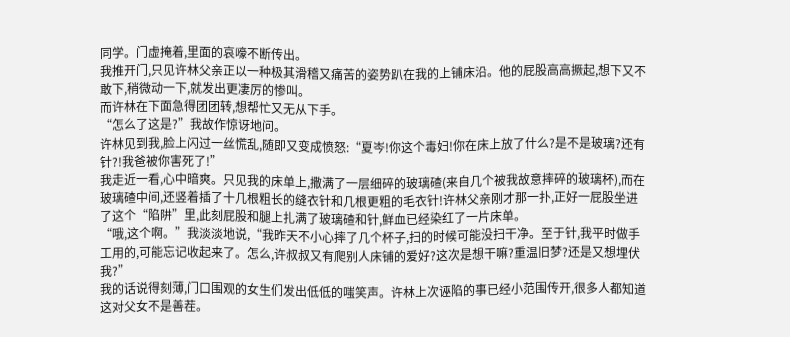同学。门虚掩着,里面的哀嚎不断传出。
我推开门,只见许林父亲正以一种极其滑稽又痛苦的姿势趴在我的上铺床沿。他的屁股高高撅起,想下又不敢下,稍微动一下,就发出更凄厉的惨叫。
而许林在下面急得团团转,想帮忙又无从下手。
“怎么了这是?”我故作惊讶地问。
许林见到我,脸上闪过一丝慌乱,随即又变成愤怒:“夏岑!你这个毒妇!你在床上放了什么?是不是玻璃?还有针?!我爸被你害死了!”
我走近一看,心中暗爽。只见我的床单上,撒满了一层细碎的玻璃碴(来自几个被我故意摔碎的玻璃杯),而在玻璃碴中间,还竖着插了十几根粗长的缝衣针和几根更粗的毛衣针!许林父亲刚才那一扑,正好一屁股坐进了这个“陷阱”里,此刻屁股和腿上扎满了玻璃碴和针,鲜血已经染红了一片床单。
“哦,这个啊。”我淡淡地说,“我昨天不小心摔了几个杯子,扫的时候可能没扫干净。至于针,我平时做手工用的,可能忘记收起来了。怎么,许叔叔又有爬别人床铺的爱好?这次是想干嘛?重温旧梦?还是又想埋伏我?”
我的话说得刻薄,门口围观的女生们发出低低的嗤笑声。许林上次诬陷的事已经小范围传开,很多人都知道这对父女不是善茬。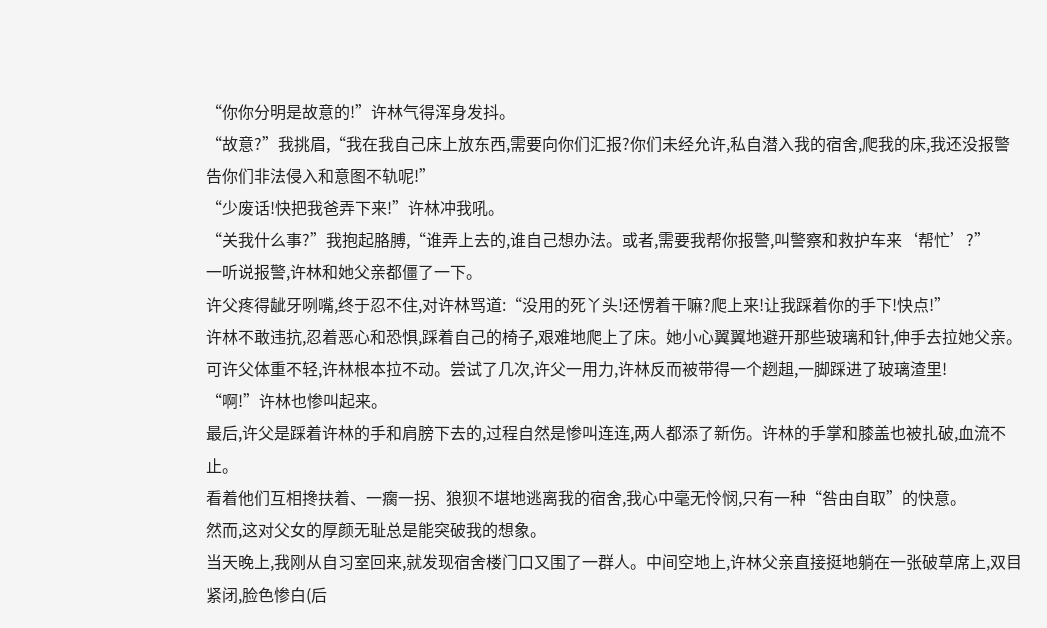“你你分明是故意的!”许林气得浑身发抖。
“故意?”我挑眉,“我在我自己床上放东西,需要向你们汇报?你们未经允许,私自潜入我的宿舍,爬我的床,我还没报警告你们非法侵入和意图不轨呢!”
“少废话!快把我爸弄下来!”许林冲我吼。
“关我什么事?”我抱起胳膊,“谁弄上去的,谁自己想办法。或者,需要我帮你报警,叫警察和救护车来‘帮忙’?”
一听说报警,许林和她父亲都僵了一下。
许父疼得龇牙咧嘴,终于忍不住,对许林骂道:“没用的死丫头!还愣着干嘛?爬上来!让我踩着你的手下!快点!”
许林不敢违抗,忍着恶心和恐惧,踩着自己的椅子,艰难地爬上了床。她小心翼翼地避开那些玻璃和针,伸手去拉她父亲。
可许父体重不轻,许林根本拉不动。尝试了几次,许父一用力,许林反而被带得一个趔趄,一脚踩进了玻璃渣里!
“啊!”许林也惨叫起来。
最后,许父是踩着许林的手和肩膀下去的,过程自然是惨叫连连,两人都添了新伤。许林的手掌和膝盖也被扎破,血流不止。
看着他们互相搀扶着、一瘸一拐、狼狈不堪地逃离我的宿舍,我心中毫无怜悯,只有一种“咎由自取”的快意。
然而,这对父女的厚颜无耻总是能突破我的想象。
当天晚上,我刚从自习室回来,就发现宿舍楼门口又围了一群人。中间空地上,许林父亲直接挺地躺在一张破草席上,双目紧闭,脸色惨白(后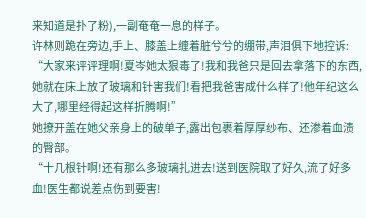来知道是扑了粉),一副奄奄一息的样子。
许林则跪在旁边,手上、膝盖上缠着脏兮兮的绷带,声泪俱下地控诉:
“大家来评评理啊!夏岑她太狠毒了!我和我爸只是回去拿落下的东西,她就在床上放了玻璃和针害我们!看把我爸害成什么样了!他年纪这么大了,哪里经得起这样折腾啊!”
她撩开盖在她父亲身上的破单子,露出包裹着厚厚纱布、还渗着血渍的臀部。
“十几根针啊!还有那么多玻璃扎进去!送到医院取了好久,流了好多血!医生都说差点伤到要害!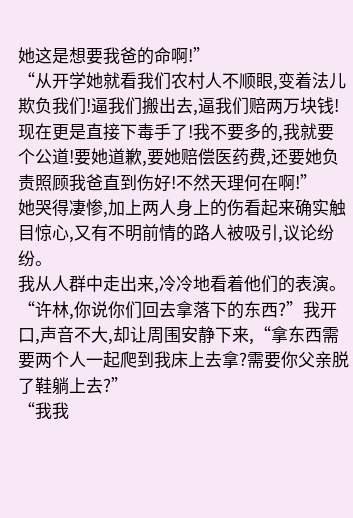她这是想要我爸的命啊!”
“从开学她就看我们农村人不顺眼,变着法儿欺负我们!逼我们搬出去,逼我们赔两万块钱!现在更是直接下毒手了!我不要多的,我就要个公道!要她道歉,要她赔偿医药费,还要她负责照顾我爸直到伤好!不然天理何在啊!”
她哭得凄惨,加上两人身上的伤看起来确实触目惊心,又有不明前情的路人被吸引,议论纷纷。
我从人群中走出来,冷冷地看着他们的表演。
“许林,你说你们回去拿落下的东西?”我开口,声音不大,却让周围安静下来,“拿东西需要两个人一起爬到我床上去拿?需要你父亲脱了鞋躺上去?”
“我我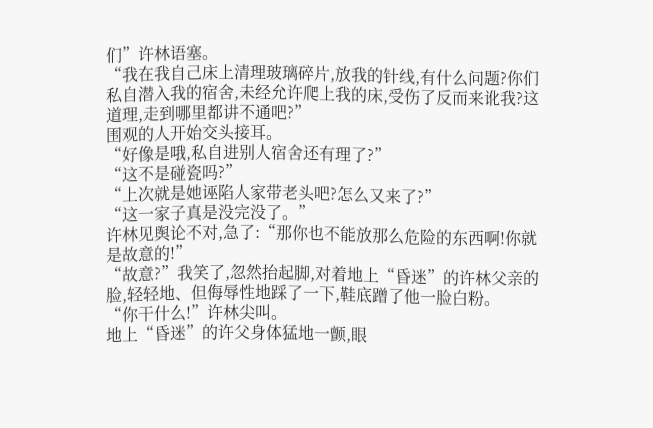们”许林语塞。
“我在我自己床上清理玻璃碎片,放我的针线,有什么问题?你们私自潜入我的宿舍,未经允许爬上我的床,受伤了反而来讹我?这道理,走到哪里都讲不通吧?”
围观的人开始交头接耳。
“好像是哦,私自进别人宿舍还有理了?”
“这不是碰瓷吗?”
“上次就是她诬陷人家带老头吧?怎么又来了?”
“这一家子真是没完没了。”
许林见舆论不对,急了:“那你也不能放那么危险的东西啊!你就是故意的!”
“故意?”我笑了,忽然抬起脚,对着地上“昏迷”的许林父亲的脸,轻轻地、但侮辱性地踩了一下,鞋底蹭了他一脸白粉。
“你干什么!”许林尖叫。
地上“昏迷”的许父身体猛地一颤,眼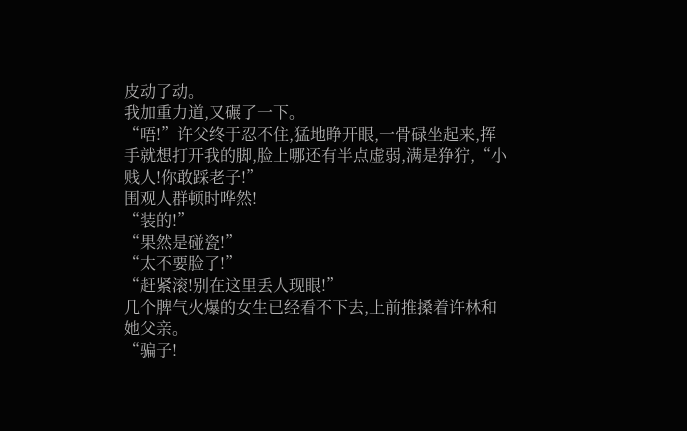皮动了动。
我加重力道,又碾了一下。
“唔!”许父终于忍不住,猛地睁开眼,一骨碌坐起来,挥手就想打开我的脚,脸上哪还有半点虚弱,满是狰狞,“小贱人!你敢踩老子!”
围观人群顿时哗然!
“装的!”
“果然是碰瓷!”
“太不要脸了!”
“赶紧滚!别在这里丢人现眼!”
几个脾气火爆的女生已经看不下去,上前推搡着许林和她父亲。
“骗子!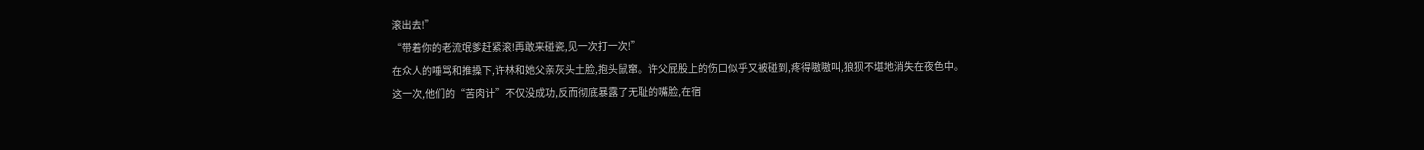滚出去!”
“带着你的老流氓爹赶紧滚!再敢来碰瓷,见一次打一次!”
在众人的唾骂和推搡下,许林和她父亲灰头土脸,抱头鼠窜。许父屁股上的伤口似乎又被碰到,疼得嗷嗷叫,狼狈不堪地消失在夜色中。
这一次,他们的“苦肉计”不仅没成功,反而彻底暴露了无耻的嘴脸,在宿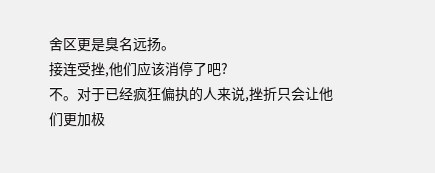舍区更是臭名远扬。
接连受挫,他们应该消停了吧?
不。对于已经疯狂偏执的人来说,挫折只会让他们更加极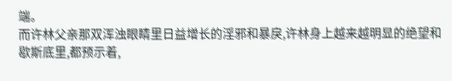端。
而许林父亲那双浑浊眼睛里日益增长的淫邪和暴戾,许林身上越来越明显的绝望和歇斯底里,都预示着,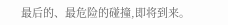最后的、最危险的碰撞,即将到来。